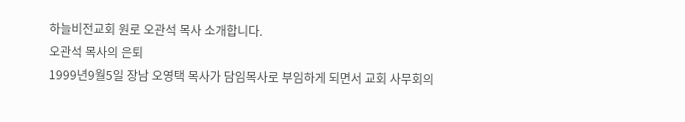하늘비전교회 원로 오관석 목사 소개합니다.
오관석 목사의 은퇴
1999년9월5일 장남 오영택 목사가 담임목사로 부임하게 되면서 교회 사무회의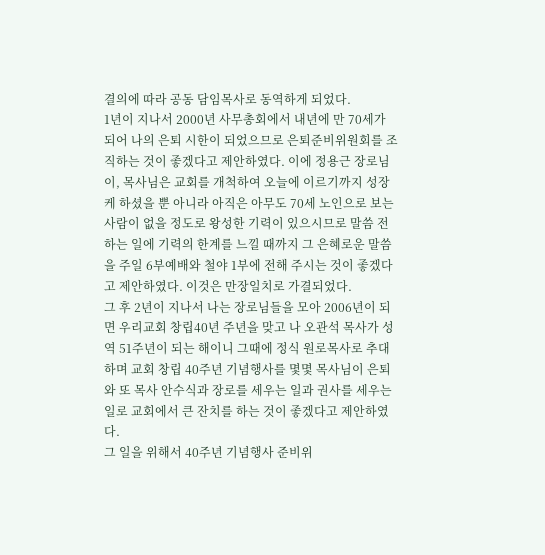결의에 따라 공동 담임목사로 동역하게 되었다.
1년이 지나서 2000년 사무총회에서 내년에 만 70세가 되어 나의 은퇴 시한이 되었으므로 은퇴준비위원회를 조직하는 것이 좋겠다고 제안하였다. 이에 정용근 장로님이, 목사님은 교회를 개척하여 오늘에 이르기까지 성장케 하셨을 뿐 아니라 아직은 아무도 70세 노인으로 보는 사람이 없을 정도로 왕성한 기력이 있으시므로 말씀 전하는 일에 기력의 한계를 느낄 때까지 그 은혜로운 말씀을 주일 6부예배와 철야 1부에 전해 주시는 것이 좋겠다고 제안하였다. 이것은 만장일치로 가결되었다.
그 후 2년이 지나서 나는 장로님들을 모아 2006년이 되면 우리교회 창립40년 주년을 맞고 나 오관석 목사가 성역 51주년이 되는 해이니 그때에 정식 원로목사로 추대하며 교회 창립 40주년 기념행사를 몇몇 목사님이 은퇴와 또 목사 안수식과 장로를 세우는 일과 권사를 세우는 일로 교회에서 큰 잔치를 하는 것이 좋겠다고 제안하였다.
그 일을 위해서 40주년 기념행사 준비위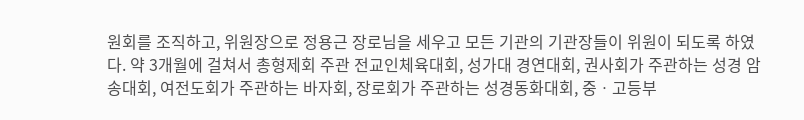원회를 조직하고, 위원장으로 정용근 장로님을 세우고 모든 기관의 기관장들이 위원이 되도록 하였다. 약 3개월에 걸쳐서 총형제회 주관 전교인체육대회, 성가대 경연대회, 권사회가 주관하는 성경 암송대회, 여전도회가 주관하는 바자회, 장로회가 주관하는 성경동화대회, 중ㆍ고등부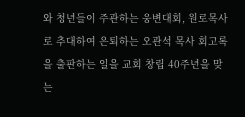와 청년들이 주관하는 웅변대회, 원로목사로 추대하여 은퇴하는 오관석 목사 회고록을 출판하는 일을 교회 창립 40주년을 맞는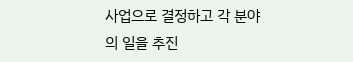사업으로 결정하고 각 분야의 일을 추진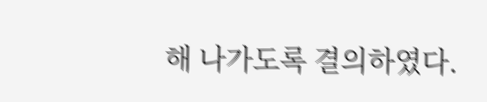해 나가도록 결의하였다.